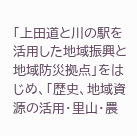「上田道と川の駅を活用した地域振興と地域防災拠点」をはじめ、「歴史、地域資源の活用・里山・農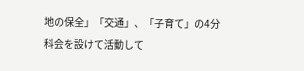地の保全」「交通」、「子育て」の4分科会を設けて活動して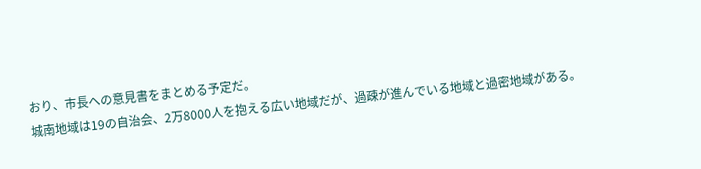おり、市長への意見書をまとめる予定だ。
城南地域は19の自治会、2万8000人を抱える広い地域だが、過疎が進んでいる地域と過密地域がある。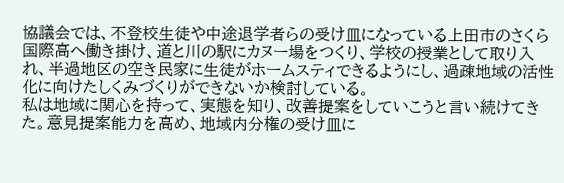協議会では、不登校生徒や中途退学者らの受け皿になっている上田市のさくら国際高へ働き掛け、道と川の駅にカヌー場をつくり、学校の授業として取り入れ、半過地区の空き民家に生徒がホームスティできるようにし、過疎地域の活性化に向けたしくみづくりができないか検討している。
私は地域に関心を持って、実態を知り、改善提案をしていこうと言い続けてきた。意見提案能力を高め、地域内分権の受け皿に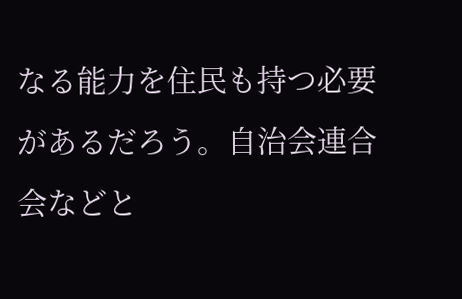なる能力を住民も持つ必要があるだろう。自治会連合会などと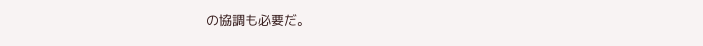の協調も必要だ。